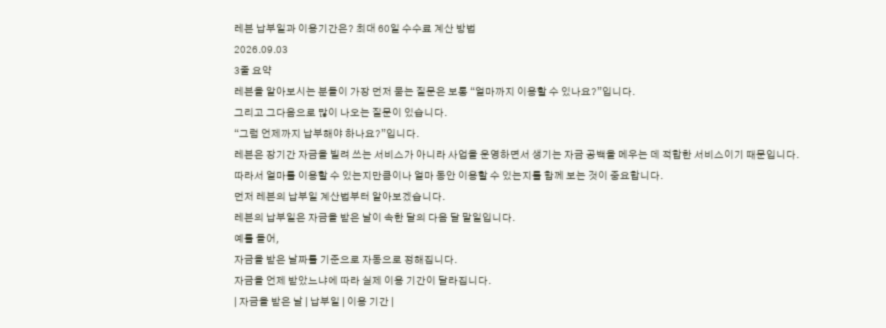레븐 납부일과 이용기간은? 최대 60일 수수료 계산 방법
2026.09.03
3줄 요약
레븐을 알아보시는 분들이 가장 먼저 묻는 질문은 보통 “얼마까지 이용할 수 있나요?”입니다.
그리고 그다음으로 많이 나오는 질문이 있습니다.
“그럼 언제까지 납부해야 하나요?”입니다.
레븐은 장기간 자금을 빌려 쓰는 서비스가 아니라 사업을 운영하면서 생기는 자금 공백을 메우는 데 적합한 서비스이기 때문입니다.
따라서 얼마를 이용할 수 있는지만큼이나 얼마 동안 이용할 수 있는지를 함께 보는 것이 중요합니다.
먼저 레븐의 납부일 계산법부터 알아보겠습니다.
레븐의 납부일은 자금을 받은 날이 속한 달의 다음 달 말일입니다.
예를 들어,
자금을 받은 날짜를 기준으로 자동으로 정해집니다.
자금을 언제 받았느냐에 따라 실제 이용 기간이 달라집니다.
| 자금을 받은 날 | 납부일 | 이용 기간 |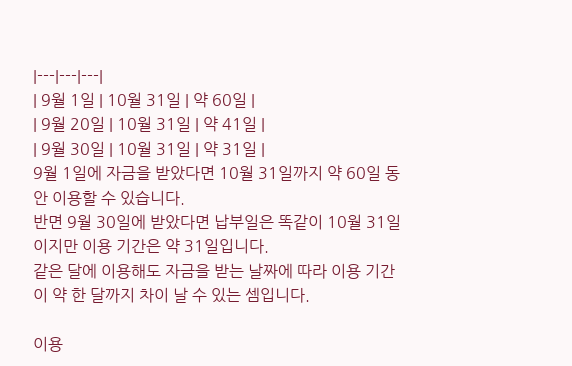|---|---|---|
| 9월 1일 | 10월 31일 | 약 60일 |
| 9월 20일 | 10월 31일 | 약 41일 |
| 9월 30일 | 10월 31일 | 약 31일 |
9월 1일에 자금을 받았다면 10월 31일까지 약 60일 동안 이용할 수 있습니다.
반면 9월 30일에 받았다면 납부일은 똑같이 10월 31일이지만 이용 기간은 약 31일입니다.
같은 달에 이용해도 자금을 받는 날짜에 따라 이용 기간이 약 한 달까지 차이 날 수 있는 셈입니다.

이용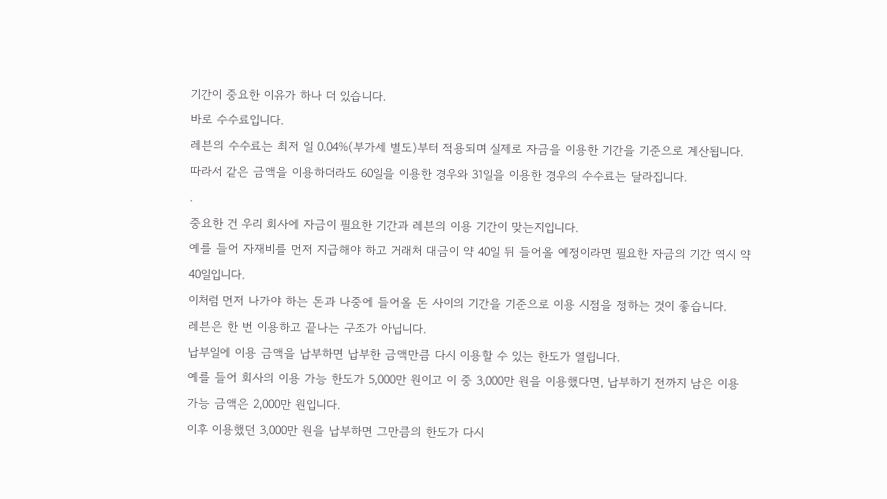기간이 중요한 이유가 하나 더 있습니다.
바로 수수료입니다.
레븐의 수수료는 최저 일 0.04%(부가세 별도)부터 적용되며 실제로 자금을 이용한 기간을 기준으로 계산됩니다.
따라서 같은 금액을 이용하더라도 60일을 이용한 경우와 31일을 이용한 경우의 수수료는 달라집니다.
.
중요한 건 우리 회사에 자금이 필요한 기간과 레븐의 이용 기간이 맞는지입니다.
예를 들어 자재비를 먼저 지급해야 하고 거래처 대금이 약 40일 뒤 들어올 예정이라면 필요한 자금의 기간 역시 약 40일입니다.
이처럼 먼저 나가야 하는 돈과 나중에 들어올 돈 사이의 기간을 기준으로 이용 시점을 정하는 것이 좋습니다.
레븐은 한 번 이용하고 끝나는 구조가 아닙니다.
납부일에 이용 금액을 납부하면 납부한 금액만큼 다시 이용할 수 있는 한도가 열립니다.
예를 들어 회사의 이용 가능 한도가 5,000만 원이고 이 중 3,000만 원을 이용했다면, 납부하기 전까지 남은 이용 가능 금액은 2,000만 원입니다.
이후 이용했던 3,000만 원을 납부하면 그만큼의 한도가 다시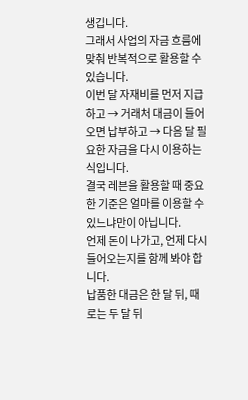생깁니다.
그래서 사업의 자금 흐름에 맞춰 반복적으로 활용할 수 있습니다.
이번 달 자재비를 먼저 지급하고 → 거래처 대금이 들어오면 납부하고 → 다음 달 필요한 자금을 다시 이용하는 식입니다.
결국 레븐을 활용할 때 중요한 기준은 얼마를 이용할 수 있느냐만이 아닙니다.
언제 돈이 나가고, 언제 다시 들어오는지를 함께 봐야 합니다.
납품한 대금은 한 달 뒤, 때로는 두 달 뒤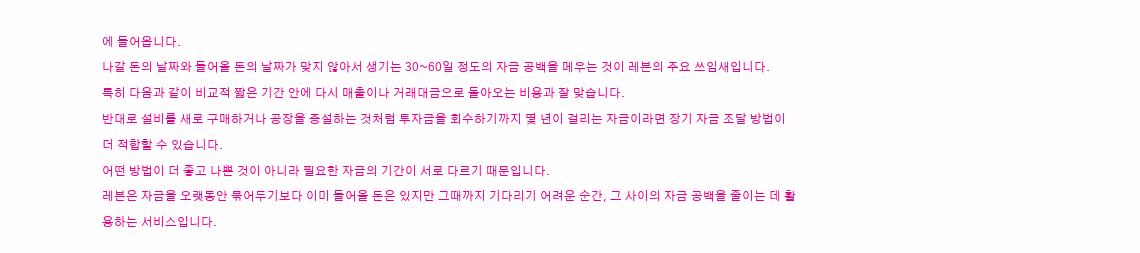에 들어옵니다.
나갈 돈의 날짜와 들어올 돈의 날짜가 맞지 않아서 생기는 30~60일 정도의 자금 공백을 메우는 것이 레븐의 주요 쓰임새입니다.
특히 다음과 같이 비교적 짧은 기간 안에 다시 매출이나 거래대금으로 돌아오는 비용과 잘 맞습니다.
반대로 설비를 새로 구매하거나 공장을 증설하는 것처럼 투자금을 회수하기까지 몇 년이 걸리는 자금이라면 장기 자금 조달 방법이 더 적합할 수 있습니다.
어떤 방법이 더 좋고 나쁜 것이 아니라 필요한 자금의 기간이 서로 다르기 때문입니다.
레븐은 자금을 오랫동안 묶어두기보다 이미 들어올 돈은 있지만 그때까지 기다리기 어려운 순간, 그 사이의 자금 공백을 줄이는 데 활용하는 서비스입니다.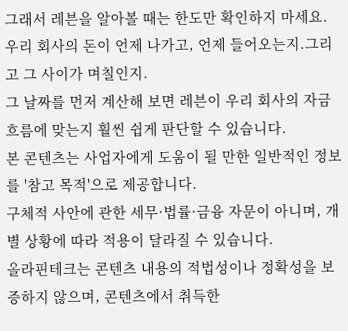그래서 레븐을 알아볼 때는 한도만 확인하지 마세요.
우리 회사의 돈이 언제 나가고, 언제 들어오는지.그리고 그 사이가 며칠인지.
그 날짜를 먼저 계산해 보면 레븐이 우리 회사의 자금 흐름에 맞는지 훨씬 쉽게 판단할 수 있습니다.
본 콘텐츠는 사업자에게 도움이 될 만한 일반적인 정보를 '참고 목적'으로 제공합니다.
구체적 사안에 관한 세무·법률·금융 자문이 아니며, 개별 상황에 따라 적용이 달라질 수 있습니다.
올라핀테크는 콘텐츠 내용의 적법성이나 정확성을 보증하지 않으며, 콘텐츠에서 취득한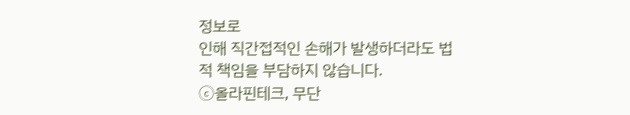정보로
인해 직간접적인 손해가 발생하더라도 법적 책임을 부담하지 않습니다.
ⓒ올라핀테크, 무단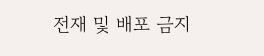전재 및 배포 금지